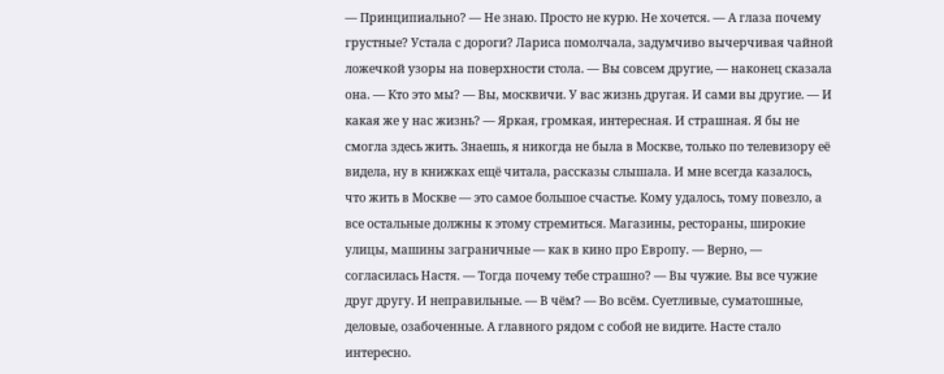— Принципиально? — Не знаю. Просто не курю. Не хочется. — А глаза почему грустные? Устала с дороги? Лариса помолчала, задумчиво вычерчивая чайной ложечкой узоры на поверхности стола. — Вы совсем другие, — наконец сказала она. — Кто это мы? — Вы, москвичи. У вас жизнь другая. И сами вы другие. — И какая же у нас жизнь? — Яркая, громкая, интересная. И страшная. Я бы не смогла здесь жить. Знаешь, я никогда не была в Москве, только по телевизору её видела, ну в книжках ещё читала, рассказы слышала. И мне всегда казалось, что жить в Москве — это самое большое счастье. Кому удалось, тому повезло, а все остальные должны к этому стремиться. Магазины, рестораны, широкие улицы, машины заграничные — как в кино про Европу. — Верно, — согласилась Настя. — Тогда почему тебе страшно? — Вы чужие. Вы все чужие друг другу. И неправильные. — В чём? — Во всём. Суетливые, суматошные, деловые, озабоченные. А главного рядом с собой не видите. Насте стало интересно.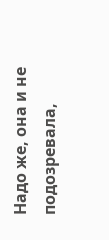Надо же, она и не подозревала,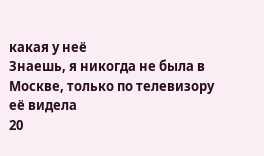какая у неё
Знаешь, я никогда не была в Москве, только по телевизору её видела
20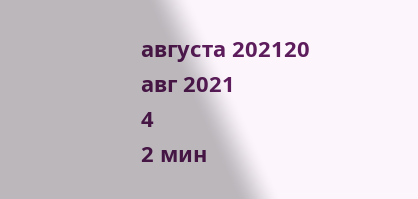августа 202120 авг 2021
4
2 мин